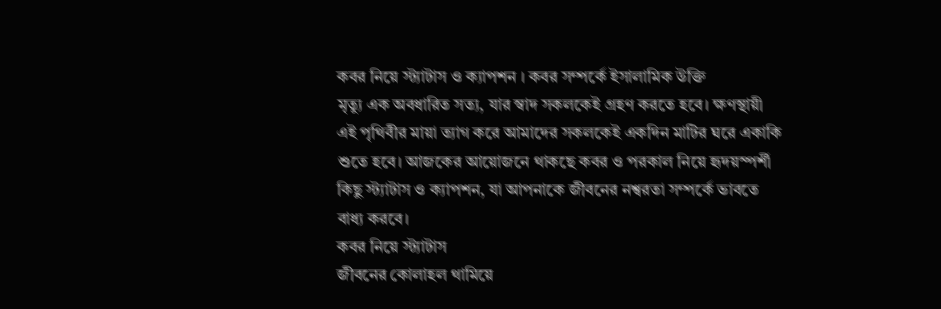কবর নিয়ে স্ট্যাটাস ও ক্যাপশন । কবর সম্পর্কে ইসালামিক উক্তি
মৃত্যু এক অবধারিত সত্য, যার স্বাদ সকলকেই গ্রহণ করতে হবে। ক্ষণস্থায়ী এই পৃথিবীর মায়া ত্যাগ করে আমাদের সকলকেই একদিন মাটির ঘরে একাকি শুতে হবে। আজকের আয়োজনে থাকছে কবর ও পরকাল নিয়ে হৃদয়স্পর্শী কিছু স্ট্যাটাস ও ক্যাপশন, যা আপনাকে জীবনের নশ্বরতা সম্পর্কে ভাবতে বাধ্য করবে।
কবর নিয়ে স্ট্যাটাস
জীবনের কোলাহল থামিয়ে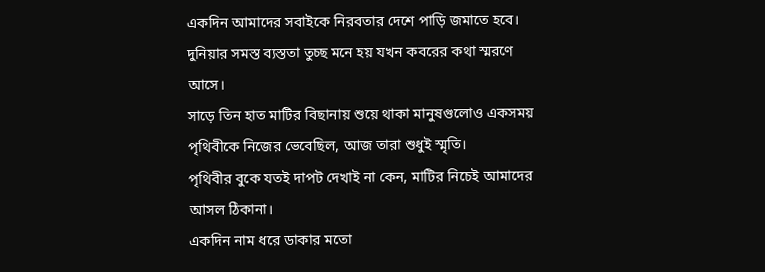একদিন আমাদের সবাইকে নিরবতার দেশে পাড়ি জমাতে হবে। দুনিয়ার সমস্ত ব্যস্ততা তুচ্ছ মনে হয় যখন কবরের কথা স্মরণে আসে।
সাড়ে তিন হাত মাটির বিছানায় শুয়ে থাকা মানুষগুলোও একসময় পৃথিবীকে নিজের ভেবেছিল, আজ তারা শুধুই স্মৃতি।
পৃথিবীর বুকে যতই দাপট দেখাই না কেন, মাটির নিচেই আমাদের আসল ঠিকানা।
একদিন নাম ধরে ডাকার মতো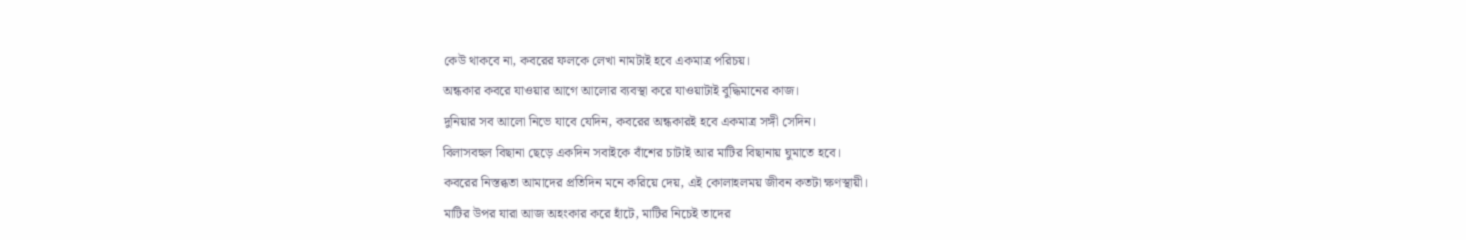কেউ থাকবে না, কবরের ফলকে লেখা নামটাই হবে একমাত্র পরিচয়।
অন্ধকার কবরে যাওয়ার আগে আলোর ব্যবস্থা করে যাওয়াটাই বুদ্ধিমানের কাজ।
দুনিয়ার সব আলো নিভে যাবে যেদিন, কবরের অন্ধকারই হবে একমাত্র সঙ্গী সেদিন।
বিলাসবহুল বিছানা ছেড়ে একদিন সবাইকে বাঁশের চাটাই আর মাটির বিছানায় ঘুমাতে হবে।
কবরের নিস্তব্ধতা আমাদের প্রতিদিন মনে করিয়ে দেয়, এই কোলাহলময় জীবন কতটা ক্ষণস্থায়ী।
মাটির উপর যারা আজ অহংকার করে হাঁটে, মাটির নিচেই তাদের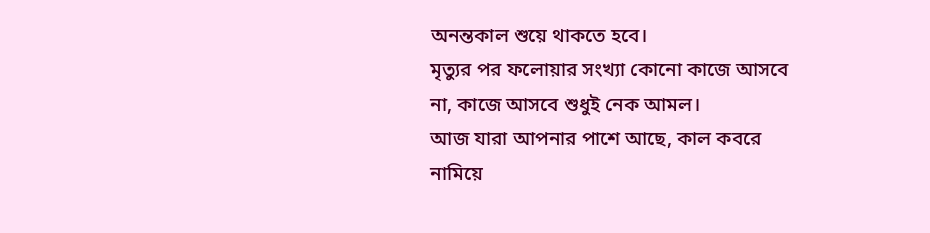অনন্তকাল শুয়ে থাকতে হবে।
মৃত্যুর পর ফলোয়ার সংখ্যা কোনো কাজে আসবে না, কাজে আসবে শুধুই নেক আমল।
আজ যারা আপনার পাশে আছে, কাল কবরে নামিয়ে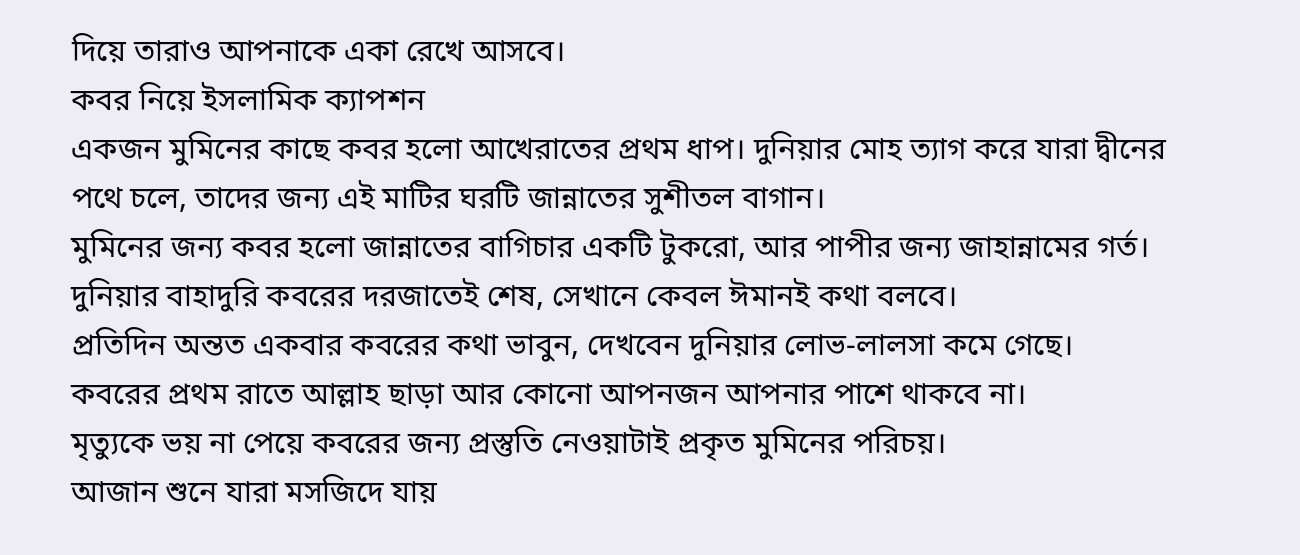দিয়ে তারাও আপনাকে একা রেখে আসবে।
কবর নিয়ে ইসলামিক ক্যাপশন
একজন মুমিনের কাছে কবর হলো আখেরাতের প্রথম ধাপ। দুনিয়ার মোহ ত্যাগ করে যারা দ্বীনের পথে চলে, তাদের জন্য এই মাটির ঘরটি জান্নাতের সুশীতল বাগান।
মুমিনের জন্য কবর হলো জান্নাতের বাগিচার একটি টুকরো, আর পাপীর জন্য জাহান্নামের গর্ত।
দুনিয়ার বাহাদুরি কবরের দরজাতেই শেষ, সেখানে কেবল ঈমানই কথা বলবে।
প্রতিদিন অন্তত একবার কবরের কথা ভাবুন, দেখবেন দুনিয়ার লোভ-লালসা কমে গেছে।
কবরের প্রথম রাতে আল্লাহ ছাড়া আর কোনো আপনজন আপনার পাশে থাকবে না।
মৃত্যুকে ভয় না পেয়ে কবরের জন্য প্রস্তুতি নেওয়াটাই প্রকৃত মুমিনের পরিচয়।
আজান শুনে যারা মসজিদে যায়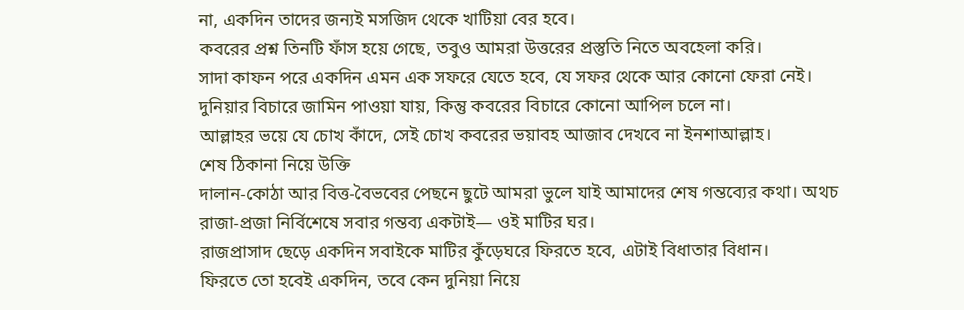না, একদিন তাদের জন্যই মসজিদ থেকে খাটিয়া বের হবে।
কবরের প্রশ্ন তিনটি ফাঁস হয়ে গেছে, তবুও আমরা উত্তরের প্রস্তুতি নিতে অবহেলা করি।
সাদা কাফন পরে একদিন এমন এক সফরে যেতে হবে, যে সফর থেকে আর কোনো ফেরা নেই।
দুনিয়ার বিচারে জামিন পাওয়া যায়, কিন্তু কবরের বিচারে কোনো আপিল চলে না।
আল্লাহর ভয়ে যে চোখ কাঁদে, সেই চোখ কবরের ভয়াবহ আজাব দেখবে না ইনশাআল্লাহ।
শেষ ঠিকানা নিয়ে উক্তি
দালান-কোঠা আর বিত্ত-বৈভবের পেছনে ছুটে আমরা ভুলে যাই আমাদের শেষ গন্তব্যের কথা। অথচ রাজা-প্রজা নির্বিশেষে সবার গন্তব্য একটাই— ওই মাটির ঘর।
রাজপ্রাসাদ ছেড়ে একদিন সবাইকে মাটির কুঁড়েঘরে ফিরতে হবে, এটাই বিধাতার বিধান।
ফিরতে তো হবেই একদিন, তবে কেন দুনিয়া নিয়ে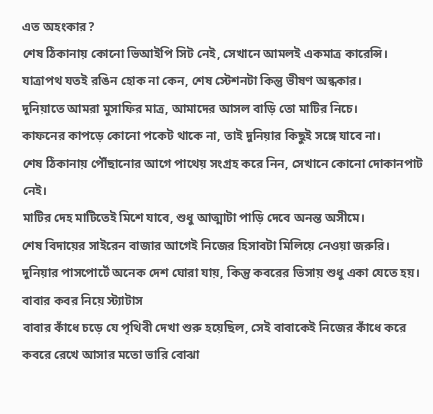এত অহংকার?
শেষ ঠিকানায় কোনো ভিআইপি সিট নেই, সেখানে আমলই একমাত্র কারেন্সি।
যাত্রাপথ যতই রঙিন হোক না কেন, শেষ স্টেশনটা কিন্তু ভীষণ অন্ধকার।
দুনিয়াতে আমরা মুসাফির মাত্র, আমাদের আসল বাড়ি তো মাটির নিচে।
কাফনের কাপড়ে কোনো পকেট থাকে না, তাই দুনিয়ার কিছুই সঙ্গে যাবে না।
শেষ ঠিকানায় পৌঁছানোর আগে পাথেয় সংগ্রহ করে নিন, সেখানে কোনো দোকানপাট নেই।
মাটির দেহ মাটিতেই মিশে যাবে, শুধু আত্মাটা পাড়ি দেবে অনন্ত অসীমে।
শেষ বিদায়ের সাইরেন বাজার আগেই নিজের হিসাবটা মিলিয়ে নেওয়া জরুরি।
দুনিয়ার পাসপোর্টে অনেক দেশ ঘোরা যায়, কিন্তু কবরের ভিসায় শুধু একা যেতে হয়।
বাবার কবর নিয়ে স্ট্যাটাস
বাবার কাঁধে চড়ে যে পৃথিবী দেখা শুরু হয়েছিল, সেই বাবাকেই নিজের কাঁধে করে কবরে রেখে আসার মতো ভারি বোঝা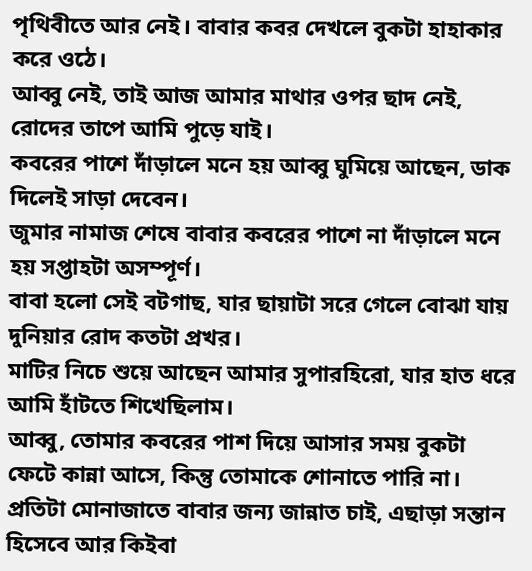পৃথিবীতে আর নেই। বাবার কবর দেখলে বুকটা হাহাকার করে ওঠে।
আব্বু নেই, তাই আজ আমার মাথার ওপর ছাদ নেই, রোদের তাপে আমি পুড়ে যাই।
কবরের পাশে দাঁড়ালে মনে হয় আব্বু ঘুমিয়ে আছেন, ডাক দিলেই সাড়া দেবেন।
জুমার নামাজ শেষে বাবার কবরের পাশে না দাঁড়ালে মনে হয় সপ্তাহটা অসম্পূর্ণ।
বাবা হলো সেই বটগাছ, যার ছায়াটা সরে গেলে বোঝা যায় দুনিয়ার রোদ কতটা প্রখর।
মাটির নিচে শুয়ে আছেন আমার সুপারহিরো, যার হাত ধরে আমি হাঁটতে শিখেছিলাম।
আব্বু, তোমার কবরের পাশ দিয়ে আসার সময় বুকটা ফেটে কান্না আসে, কিন্তু তোমাকে শোনাতে পারি না।
প্রতিটা মোনাজাতে বাবার জন্য জান্নাত চাই, এছাড়া সন্তান হিসেবে আর কিইবা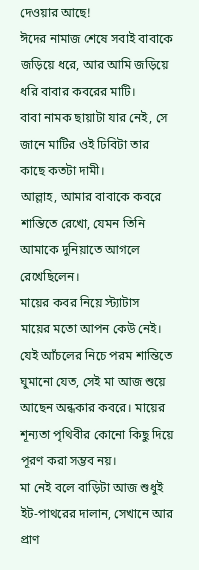দেওয়ার আছে!
ঈদের নামাজ শেষে সবাই বাবাকে জড়িয়ে ধরে, আর আমি জড়িয়ে ধরি বাবার কবরের মাটি।
বাবা নামক ছায়াটা যার নেই, সে জানে মাটির ওই ঢিবিটা তার কাছে কতটা দামী।
আল্লাহ, আমার বাবাকে কবরে শান্তিতে রেখো, যেমন তিনি আমাকে দুনিয়াতে আগলে রেখেছিলেন।
মায়ের কবর নিয়ে স্ট্যাটাস
মায়ের মতো আপন কেউ নেই। যেই আঁচলের নিচে পরম শান্তিতে ঘুমানো যেত, সেই মা আজ শুয়ে আছেন অন্ধকার কবরে। মায়ের শূন্যতা পৃথিবীর কোনো কিছু দিয়ে পূরণ করা সম্ভব নয়।
মা নেই বলে বাড়িটা আজ শুধুই ইট-পাথরের দালান, সেখানে আর প্রাণ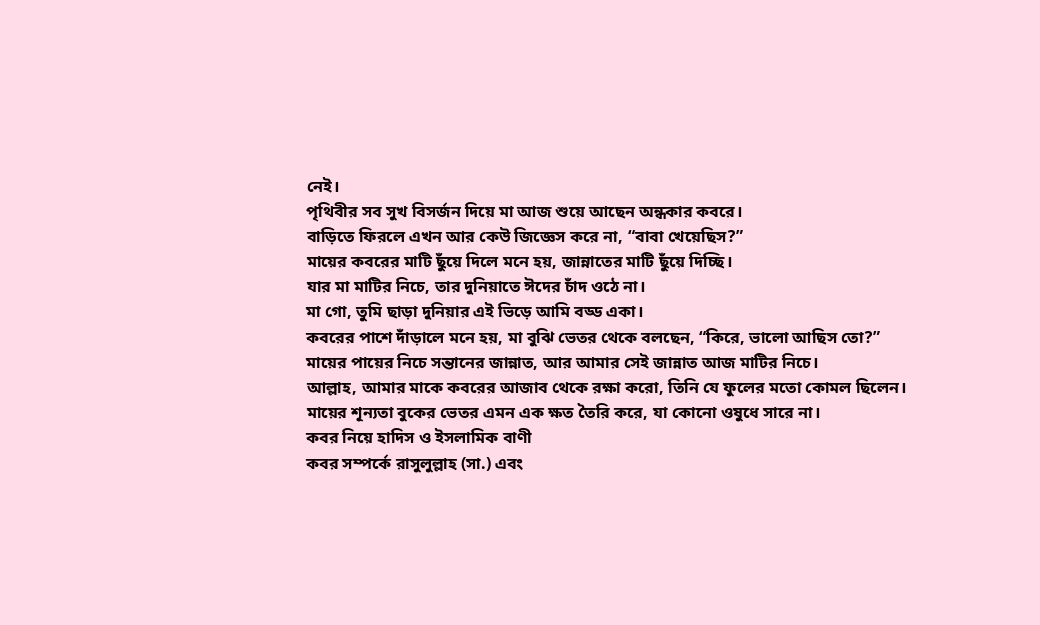নেই।
পৃথিবীর সব সুখ বিসর্জন দিয়ে মা আজ শুয়ে আছেন অন্ধকার কবরে।
বাড়িতে ফিরলে এখন আর কেউ জিজ্ঞেস করে না, “বাবা খেয়েছিস?”
মায়ের কবরের মাটি ছুঁয়ে দিলে মনে হয়, জান্নাতের মাটি ছুঁয়ে দিচ্ছি।
যার মা মাটির নিচে, তার দুনিয়াতে ঈদের চাঁদ ওঠে না।
মা গো, তুমি ছাড়া দুনিয়ার এই ভিড়ে আমি বড্ড একা।
কবরের পাশে দাঁড়ালে মনে হয়, মা বুঝি ভেতর থেকে বলছেন, “কিরে, ভালো আছিস তো?”
মায়ের পায়ের নিচে সন্তানের জান্নাত, আর আমার সেই জান্নাত আজ মাটির নিচে।
আল্লাহ, আমার মাকে কবরের আজাব থেকে রক্ষা করো, তিনি যে ফুলের মতো কোমল ছিলেন।
মায়ের শূন্যতা বুকের ভেতর এমন এক ক্ষত তৈরি করে, যা কোনো ওষুধে সারে না।
কবর নিয়ে হাদিস ও ইসলামিক বাণী
কবর সম্পর্কে রাসুলুল্লাহ (সা.) এবং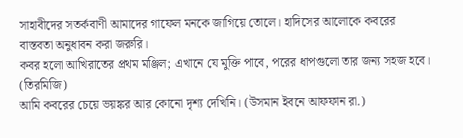সাহাবীদের সতর্কবাণী আমাদের গাফেল মনকে জাগিয়ে তোলে। হাদিসের আলোকে কবরের বাস্তবতা অনুধাবন করা জরুরি।
কবর হলো আখিরাতের প্রথম মঞ্জিল; এখানে যে মুক্তি পাবে, পরের ধাপগুলো তার জন্য সহজ হবে। (তিরমিজি)
আমি কবরের চেয়ে ভয়ঙ্কর আর কোনো দৃশ্য দেখিনি। (উসমান ইবনে আফফান রা.)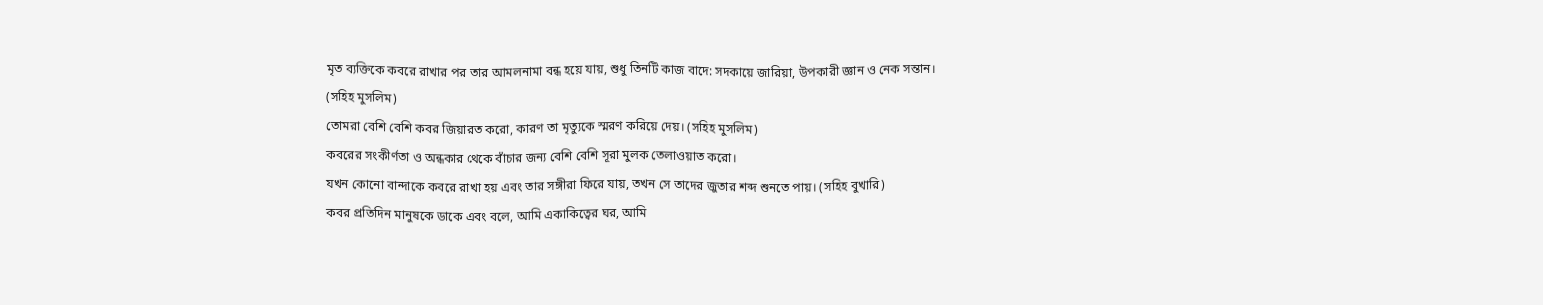মৃত ব্যক্তিকে কবরে রাখার পর তার আমলনামা বন্ধ হয়ে যায়, শুধু তিনটি কাজ বাদে: সদকায়ে জারিয়া, উপকারী জ্ঞান ও নেক সন্তান। (সহিহ মুসলিম)
তোমরা বেশি বেশি কবর জিয়ারত করো, কারণ তা মৃত্যুকে স্মরণ করিয়ে দেয়। (সহিহ মুসলিম)
কবরের সংকীর্ণতা ও অন্ধকার থেকে বাঁচার জন্য বেশি বেশি সূরা মুলক তেলাওয়াত করো।
যখন কোনো বান্দাকে কবরে রাখা হয় এবং তার সঙ্গীরা ফিরে যায়, তখন সে তাদের জুতার শব্দ শুনতে পায়। (সহিহ বুখারি)
কবর প্রতিদিন মানুষকে ডাকে এবং বলে, আমি একাকিত্বের ঘর, আমি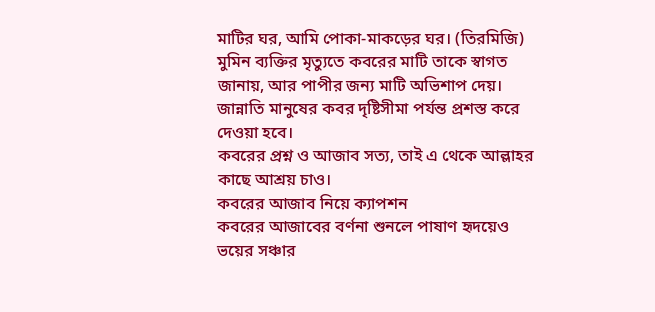মাটির ঘর, আমি পোকা-মাকড়ের ঘর। (তিরমিজি)
মুমিন ব্যক্তির মৃত্যুতে কবরের মাটি তাকে স্বাগত জানায়, আর পাপীর জন্য মাটি অভিশাপ দেয়।
জান্নাতি মানুষের কবর দৃষ্টিসীমা পর্যন্ত প্রশস্ত করে দেওয়া হবে।
কবরের প্রশ্ন ও আজাব সত্য, তাই এ থেকে আল্লাহর কাছে আশ্রয় চাও।
কবরের আজাব নিয়ে ক্যাপশন
কবরের আজাবের বর্ণনা শুনলে পাষাণ হৃদয়েও ভয়ের সঞ্চার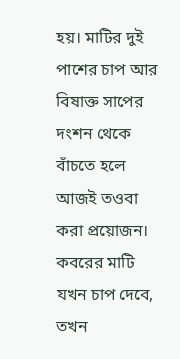হয়। মাটির দুই পাশের চাপ আর বিষাক্ত সাপের দংশন থেকে বাঁচতে হলে আজই তওবা করা প্রয়োজন।
কবরের মাটি যখন চাপ দেবে, তখন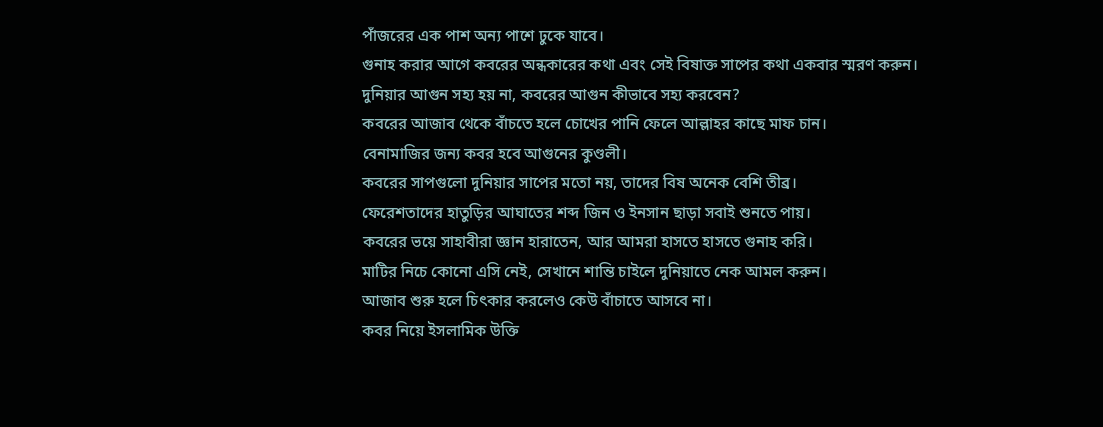পাঁজরের এক পাশ অন্য পাশে ঢুকে যাবে।
গুনাহ করার আগে কবরের অন্ধকারের কথা এবং সেই বিষাক্ত সাপের কথা একবার স্মরণ করুন।
দুনিয়ার আগুন সহ্য হয় না, কবরের আগুন কীভাবে সহ্য করবেন?
কবরের আজাব থেকে বাঁচতে হলে চোখের পানি ফেলে আল্লাহর কাছে মাফ চান।
বেনামাজির জন্য কবর হবে আগুনের কুণ্ডলী।
কবরের সাপগুলো দুনিয়ার সাপের মতো নয়, তাদের বিষ অনেক বেশি তীব্র।
ফেরেশতাদের হাতুড়ির আঘাতের শব্দ জিন ও ইনসান ছাড়া সবাই শুনতে পায়।
কবরের ভয়ে সাহাবীরা জ্ঞান হারাতেন, আর আমরা হাসতে হাসতে গুনাহ করি।
মাটির নিচে কোনো এসি নেই, সেখানে শান্তি চাইলে দুনিয়াতে নেক আমল করুন।
আজাব শুরু হলে চিৎকার করলেও কেউ বাঁচাতে আসবে না।
কবর নিয়ে ইসলামিক উক্তি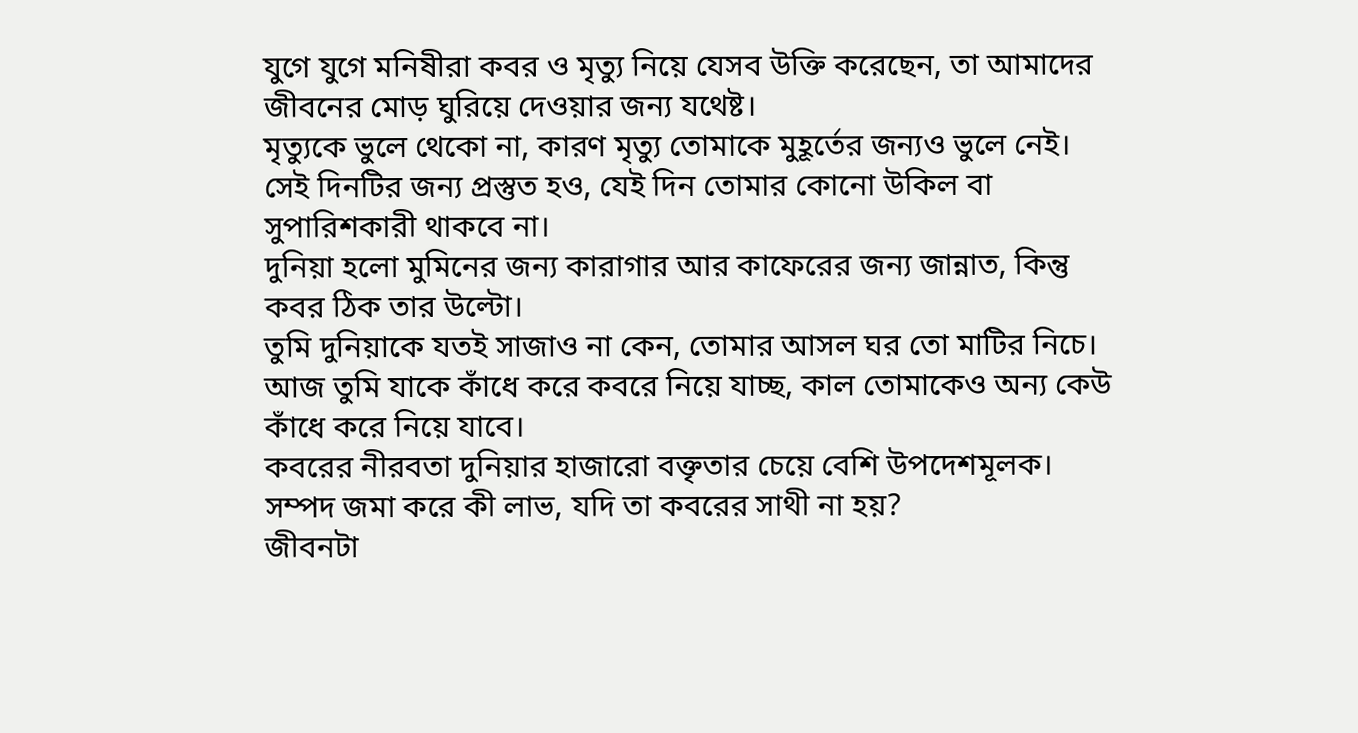যুগে যুগে মনিষীরা কবর ও মৃত্যু নিয়ে যেসব উক্তি করেছেন, তা আমাদের জীবনের মোড় ঘুরিয়ে দেওয়ার জন্য যথেষ্ট।
মৃত্যুকে ভুলে থেকো না, কারণ মৃত্যু তোমাকে মুহূর্তের জন্যও ভুলে নেই।
সেই দিনটির জন্য প্রস্তুত হও, যেই দিন তোমার কোনো উকিল বা সুপারিশকারী থাকবে না।
দুনিয়া হলো মুমিনের জন্য কারাগার আর কাফেরের জন্য জান্নাত, কিন্তু কবর ঠিক তার উল্টো।
তুমি দুনিয়াকে যতই সাজাও না কেন, তোমার আসল ঘর তো মাটির নিচে।
আজ তুমি যাকে কাঁধে করে কবরে নিয়ে যাচ্ছ, কাল তোমাকেও অন্য কেউ কাঁধে করে নিয়ে যাবে।
কবরের নীরবতা দুনিয়ার হাজারো বক্তৃতার চেয়ে বেশি উপদেশমূলক।
সম্পদ জমা করে কী লাভ, যদি তা কবরের সাথী না হয়?
জীবনটা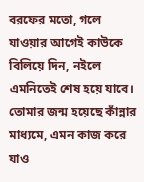বরফের মতো, গলে যাওয়ার আগেই কাউকে বিলিয়ে দিন, নইলে এমনিতেই শেষ হয়ে যাবে।
তোমার জন্ম হয়েছে কাঁন্নার মাধ্যমে, এমন কাজ করে যাও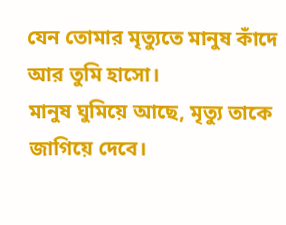যেন তোমার মৃত্যুতে মানুষ কাঁদে আর তুমি হাসো।
মানুষ ঘুমিয়ে আছে, মৃত্যু তাকে জাগিয়ে দেবে।